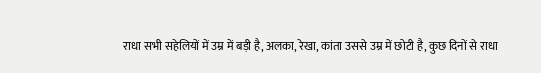राधा सभी सहेलियों में उम्र में बड़ी है, अलका, रेखा, कांता उससे उम्र में छोटी है, कुछ दिनों से राधा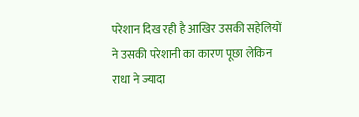परेशान दिख रही है आखिर उसकी सहेलियों ने उसकी परेशानी का कारण पूछा लेकिन राधा ने ज्यादा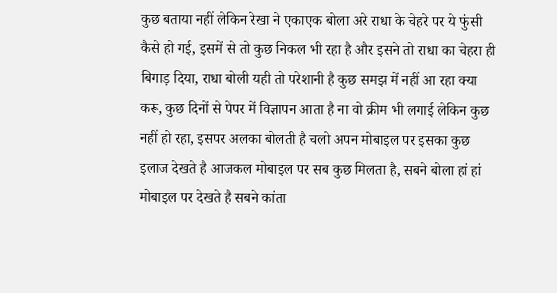कुछ बताया नहीं लेकिन रेखा ने एकाएक बोला अरे राधा के चेहरे पर ये फुंसी कैसे हो गई, इसमें से तो कुछ निकल भी रहा है और इसने तो राधा का चेहरा ही बिगाड़ दिया, राधा बोली यही तो परेशानी है कुछ समझ में नहीं आ रहा क्या करू, कुछ दिनों से पेपर में विज्ञापन आता है ना वो क्रीम भी लगाई लेकिन कुछ नहीं हो रहा, इसपर अलका बोलती है चलो अपन मोबाइल पर इसका कुछ इलाज देखते है आजकल मोबाइल पर सब कुछ मिलता है, सबने बोला हां हां मोबाइल पर देखते है सबने कांता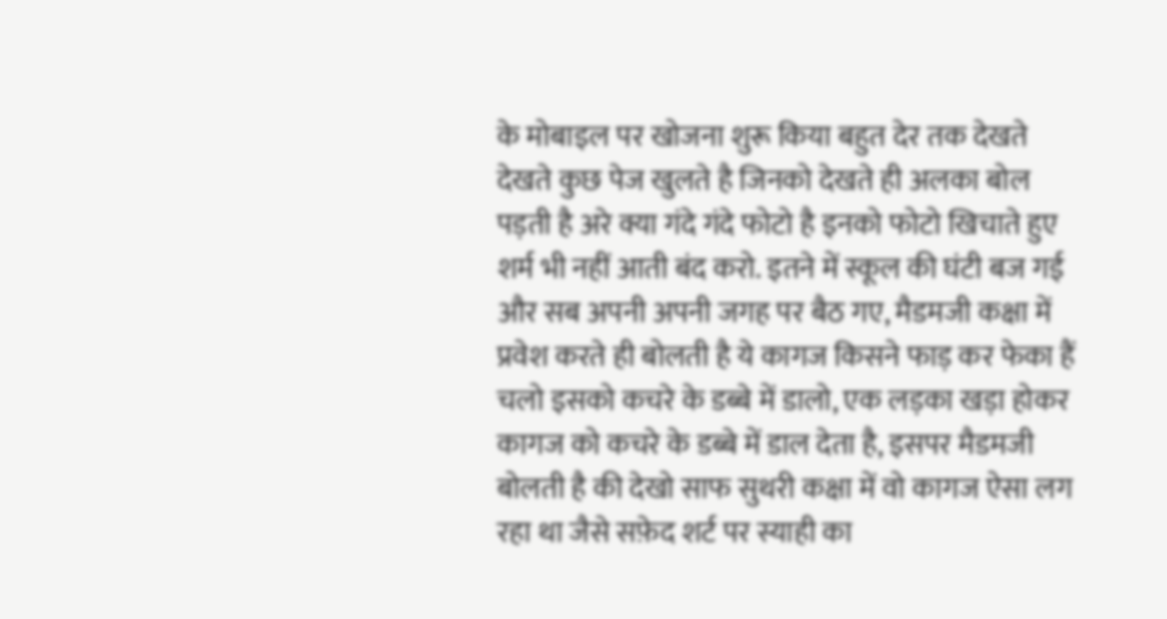के मोबाइल पर खोजना शुरू किया बहुत देर तक देखते देखते कुछ पेज खुलते है जिनको देखते ही अलका बोल पड़ती है अरे क्या गंदे गंदे फोटो है इनको फोटो खिचाते हुए शर्म भी नहीं आती बंद करो. इतने में स्कूल की घंटी बज गई और सब अपनी अपनी जगह पर बैठ गए, मैडमजी कक्षा में प्रवेश करते ही बोलती है ये कागज किसने फाड़ कर फेका हैं चलो इसको कचरे के डब्बे में डालो, एक लड़का खड़ा होकर कागज को कचरे के डब्बे में डाल देता है, इसपर मैडमजी बोलती है की देखो साफ सुथरी कक्षा में वो कागज ऐसा लग रहा था जैसे सफ़ेद शर्ट पर स्याही का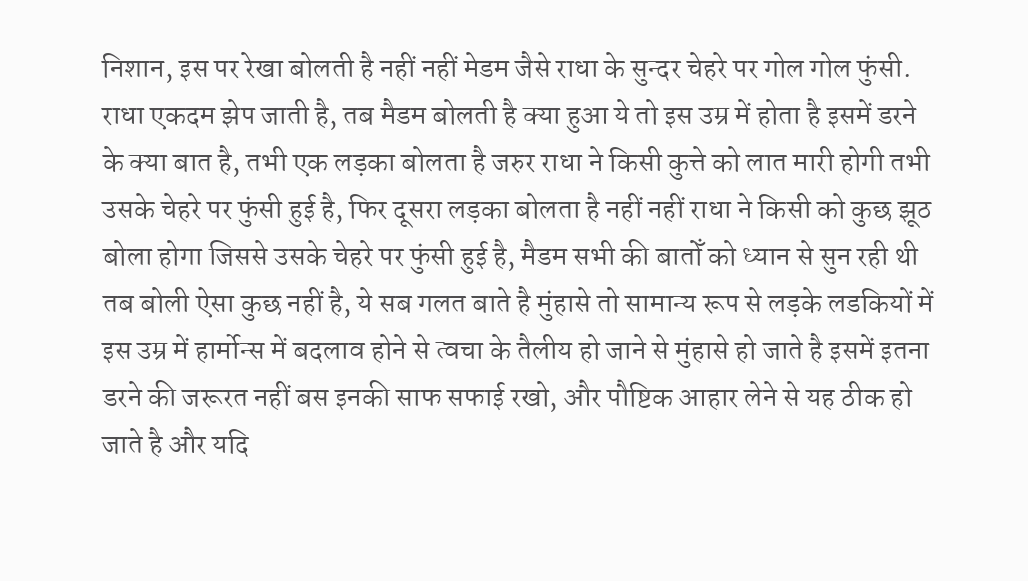निशान, इस पर रेखा बोलती है नहीं नहीं मेडम जैसे राधा के सुन्दर चेहरे पर गोल गोल फुंसी. राधा एकदम झेप जाती है, तब मैडम बोलती है क्या हुआ ये तो इस उम्र में होता है इसमें डरने के क्या बात है, तभी एक लड़का बोलता है जरुर राधा ने किसी कुत्ते को लात मारी होगी तभी उसके चेहरे पर फुंसी हुई है, फिर दूसरा लड़का बोलता है नहीं नहीं राधा ने किसी को कुछ झूठ बोला होगा जिससे उसके चेहरे पर फुंसी हुई है, मैडम सभी की बातोँ को ध्यान से सुन रही थी तब बोली ऐसा कुछ नहीं है, ये सब गलत बाते है मुंहासे तो सामान्य रूप से लड़के लडकियों में इस उम्र में हार्मोन्स में बदलाव होने से त्वचा के तैलीय हो जाने से मुंहासे हो जाते है इसमें इतना डरने की जरूरत नहीं बस इनकी साफ सफाई रखो, और पौष्टिक आहार लेने से यह ठीक हो जाते है और यदि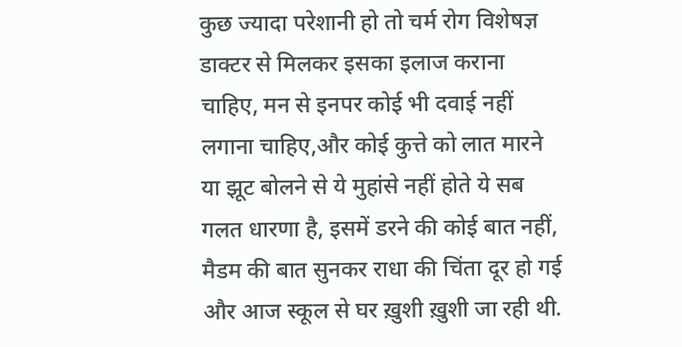कुछ ज्यादा परेशानी हो तो चर्म रोग विशेषज्ञ डाक्टर से मिलकर इसका इलाज कराना चाहिए, मन से इनपर कोई भी दवाई नहीं लगाना चाहिए,और कोई कुत्ते को लात मारने या झूट बोलने से ये मुहांसे नहीं होते ये सब गलत धारणा है, इसमें डरने की कोई बात नहीं, मैडम की बात सुनकर राधा की चिंता दूर हो गई और आज स्कूल से घर ख़ुशी ख़ुशी जा रही थी.